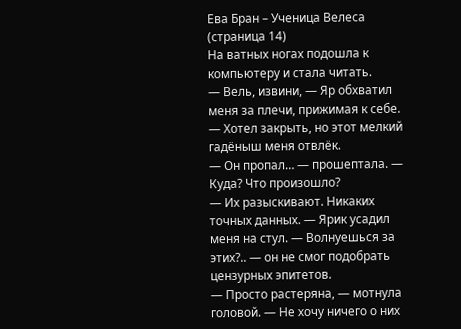Ева Бран – Ученица Велеса (страница 14)
На ватных ногах подошла к компьютеру и стала читать.
— Вель, извини, — Яр обхватил меня за плечи, прижимая к себе. — Хотел закрыть, но этот мелкий гадёныш меня отвлёк.
— Он пропал… — прошептала. — Куда? Что произошло?
— Их разыскивают. Никаких точных данных. — Ярик усадил меня на стул. — Волнуешься за этих?.. — он не смог подобрать цензурных эпитетов.
— Просто растеряна, — мотнула головой. — Не хочу ничего о них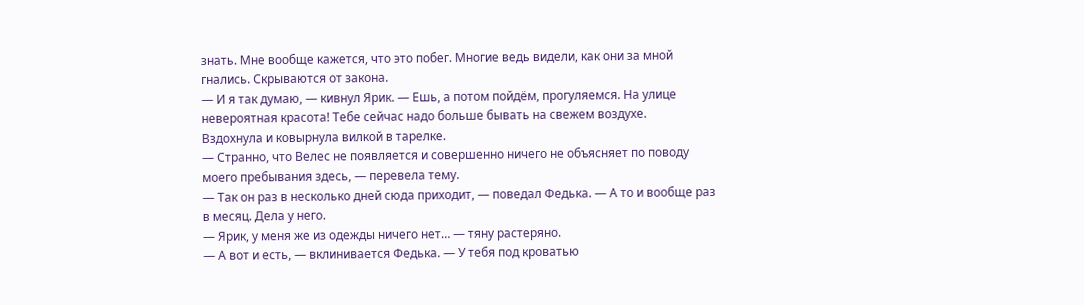знать. Мне вообще кажется, что это побег. Многие ведь видели, как они за мной гнались. Скрываются от закона.
— И я так думаю, — кивнул Ярик. — Ешь, а потом пойдём, прогуляемся. На улице невероятная красота! Тебе сейчас надо больше бывать на свежем воздухе.
Вздохнула и ковырнула вилкой в тарелке.
— Странно, что Велес не появляется и совершенно ничего не объясняет по поводу моего пребывания здесь, — перевела тему.
— Так он раз в несколько дней сюда приходит, — поведал Федька. — А то и вообще раз в месяц. Дела у него.
— Ярик, у меня же из одежды ничего нет… — тяну растеряно.
— А вот и есть, — вклинивается Федька. — У тебя под кроватью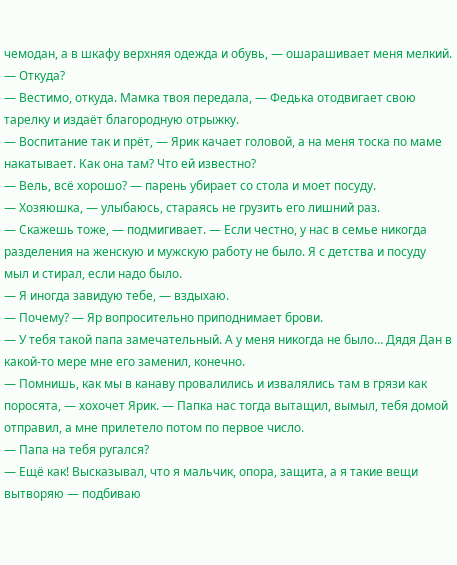чемодан, а в шкафу верхняя одежда и обувь, — ошарашивает меня мелкий.
— Откуда?
— Вестимо, откуда. Мамка твоя передала, — Федька отодвигает свою тарелку и издаёт благородную отрыжку.
— Воспитание так и прёт, — Ярик качает головой, а на меня тоска по маме накатывает. Как она там? Что ей известно?
— Вель, всё хорошо? — парень убирает со стола и моет посуду.
— Хозяюшка, — улыбаюсь, стараясь не грузить его лишний раз.
— Скажешь тоже, — подмигивает. — Если честно, у нас в семье никогда разделения на женскую и мужскую работу не было. Я с детства и посуду мыл и стирал, если надо было.
— Я иногда завидую тебе, — вздыхаю.
— Почему? — Яр вопросительно приподнимает брови.
— У тебя такой папа замечательный. А у меня никогда не было… Дядя Дан в какой-то мере мне его заменил, конечно.
— Помнишь, как мы в канаву провалились и извалялись там в грязи как поросята, — хохочет Ярик. — Папка нас тогда вытащил, вымыл, тебя домой отправил, а мне прилетело потом по первое число.
— Папа на тебя ругался?
— Ещё как! Высказывал, что я мальчик, опора, защита, а я такие вещи вытворяю — подбиваю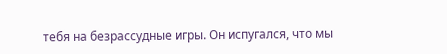тебя на безрассудные игры. Он испугался, что мы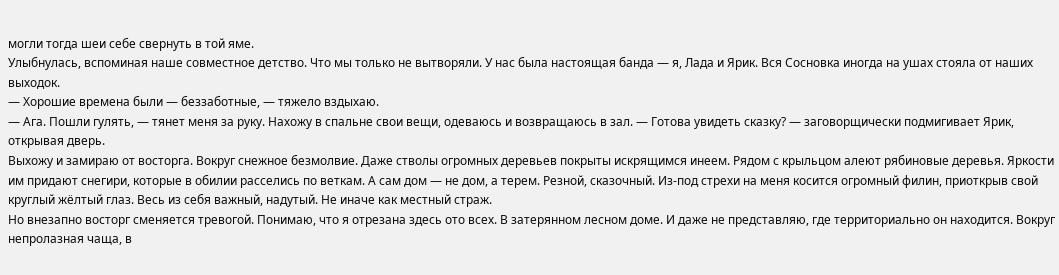могли тогда шеи себе свернуть в той яме.
Улыбнулась, вспоминая наше совместное детство. Что мы только не вытворяли. У нас была настоящая банда — я, Лада и Ярик. Вся Сосновка иногда на ушах стояла от наших выходок.
— Хорошие времена были — беззаботные, — тяжело вздыхаю.
— Ага. Пошли гулять, — тянет меня за руку. Нахожу в спальне свои вещи, одеваюсь и возвращаюсь в зал. — Готова увидеть сказку? — заговорщически подмигивает Ярик, открывая дверь.
Выхожу и замираю от восторга. Вокруг снежное безмолвие. Даже стволы огромных деревьев покрыты искрящимся инеем. Рядом с крыльцом алеют рябиновые деревья. Яркости им придают снегири, которые в обилии расселись по веткам. А сам дом — не дом, а терем. Резной, сказочный. Из-под стрехи на меня косится огромный филин, приоткрыв свой круглый жёлтый глаз. Весь из себя важный, надутый. Не иначе как местный страж.
Но внезапно восторг сменяется тревогой. Понимаю, что я отрезана здесь ото всех. В затерянном лесном доме. И даже не представляю, где территориально он находится. Вокруг непролазная чаща, в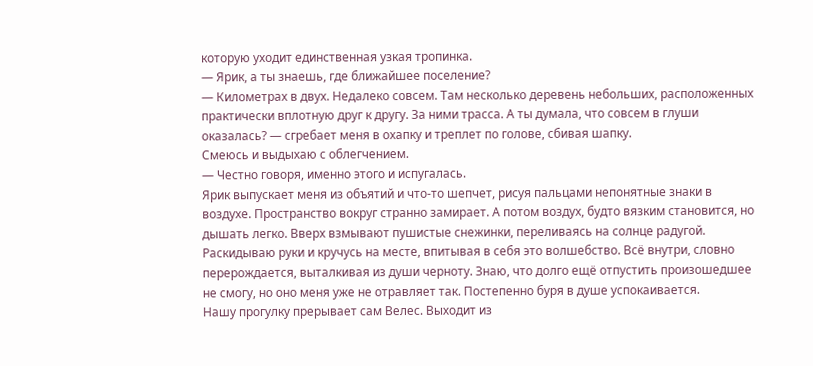которую уходит единственная узкая тропинка.
— Ярик, а ты знаешь, где ближайшее поселение?
— Километрах в двух. Недалеко совсем. Там несколько деревень небольших, расположенных практически вплотную друг к другу. За ними трасса. А ты думала, что совсем в глуши оказалась? — сгребает меня в охапку и треплет по голове, сбивая шапку.
Смеюсь и выдыхаю с облегчением.
— Честно говоря, именно этого и испугалась.
Ярик выпускает меня из объятий и что-то шепчет, рисуя пальцами непонятные знаки в воздухе. Пространство вокруг странно замирает. А потом воздух, будто вязким становится, но дышать легко. Вверх взмывают пушистые снежинки, переливаясь на солнце радугой. Раскидываю руки и кручусь на месте, впитывая в себя это волшебство. Всё внутри, словно перерождается, выталкивая из души черноту. Знаю, что долго ещё отпустить произошедшее не смогу, но оно меня уже не отравляет так. Постепенно буря в душе успокаивается.
Нашу прогулку прерывает сам Велес. Выходит из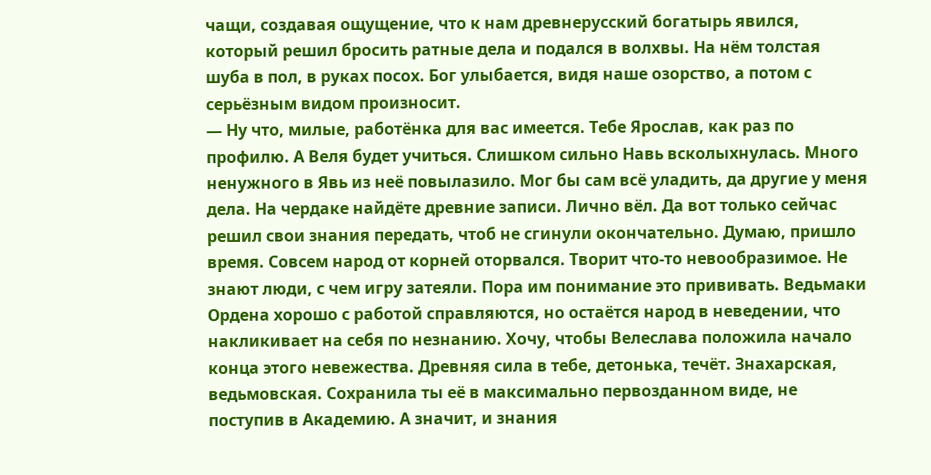чащи, создавая ощущение, что к нам древнерусский богатырь явился, который решил бросить ратные дела и подался в волхвы. На нём толстая шуба в пол, в руках посох. Бог улыбается, видя наше озорство, а потом с серьёзным видом произносит.
— Ну что, милые, работёнка для вас имеется. Тебе Ярослав, как раз по профилю. А Веля будет учиться. Слишком сильно Навь всколыхнулась. Много ненужного в Явь из неё повылазило. Мог бы сам всё уладить, да другие у меня дела. На чердаке найдёте древние записи. Лично вёл. Да вот только сейчас решил свои знания передать, чтоб не сгинули окончательно. Думаю, пришло время. Совсем народ от корней оторвался. Творит что-то невообразимое. Не знают люди, с чем игру затеяли. Пора им понимание это прививать. Ведьмаки Ордена хорошо с работой справляются, но остаётся народ в неведении, что накликивает на себя по незнанию. Хочу, чтобы Велеслава положила начало конца этого невежества. Древняя сила в тебе, детонька, течёт. Знахарская, ведьмовская. Сохранила ты её в максимально первозданном виде, не поступив в Академию. А значит, и знания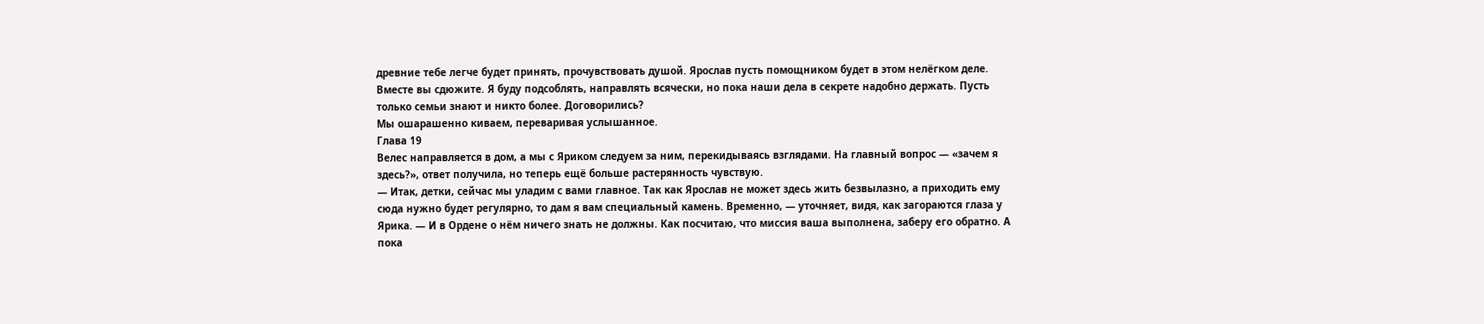древние тебе легче будет принять, прочувствовать душой. Ярослав пусть помощником будет в этом нелёгком деле. Вместе вы сдюжите. Я буду подсоблять, направлять всячески, но пока наши дела в секрете надобно держать. Пусть только семьи знают и никто более. Договорились?
Мы ошарашенно киваем, переваривая услышанное.
Глава 19
Велес направляется в дом, а мы с Яриком следуем за ним, перекидываясь взглядами. На главный вопрос — «зачем я здесь?», ответ получила, но теперь ещё больше растерянность чувствую.
— Итак, детки, сейчас мы уладим с вами главное. Так как Ярослав не может здесь жить безвылазно, а приходить ему сюда нужно будет регулярно, то дам я вам специальный камень. Временно, — уточняет, видя, как загораются глаза у Ярика. — И в Ордене о нём ничего знать не должны. Как посчитаю, что миссия ваша выполнена, заберу его обратно. А пока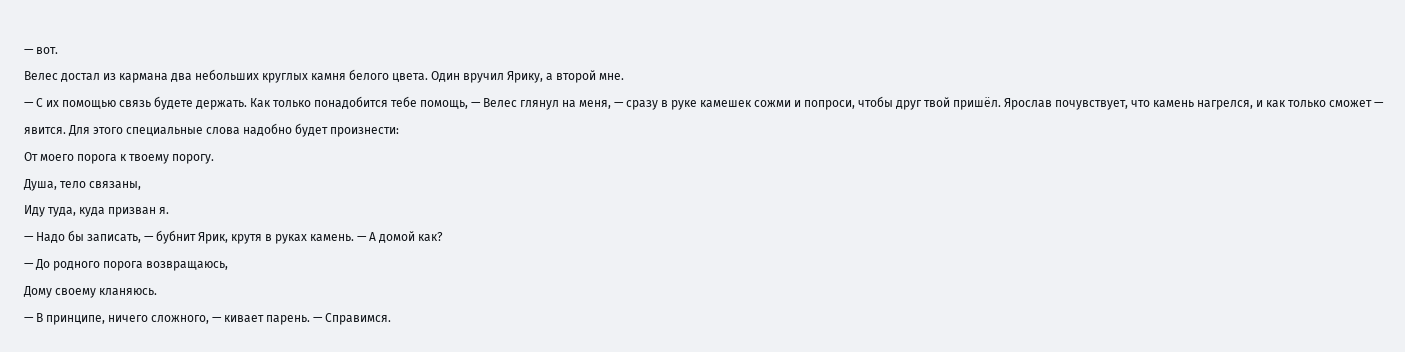— вот.
Велес достал из кармана два небольших круглых камня белого цвета. Один вручил Ярику, а второй мне.
— С их помощью связь будете держать. Как только понадобится тебе помощь, — Велес глянул на меня, — сразу в руке камешек сожми и попроси, чтобы друг твой пришёл. Ярослав почувствует, что камень нагрелся, и как только сможет — явится. Для этого специальные слова надобно будет произнести:
От моего порога к твоему порогу.
Душа, тело связаны,
Иду туда, куда призван я.
— Надо бы записать, — бубнит Ярик, крутя в руках камень. — А домой как?
— До родного порога возвращаюсь,
Дому своему кланяюсь.
— В принципе, ничего сложного, — кивает парень. — Справимся.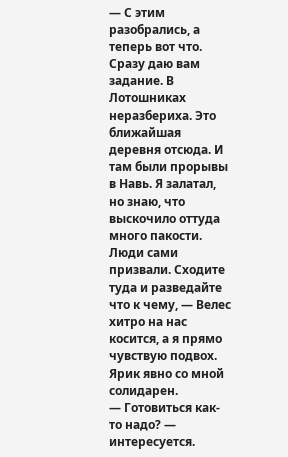— С этим разобрались, а теперь вот что. Сразу даю вам задание. В Лотошниках неразбериха. Это ближайшая деревня отсюда. И там были прорывы в Навь. Я залатал, но знаю, что выскочило оттуда много пакости. Люди сами призвали. Сходите туда и разведайте что к чему, — Велес хитро на нас косится, а я прямо чувствую подвох. Ярик явно со мной солидарен.
— Готовиться как-то надо? — интересуется.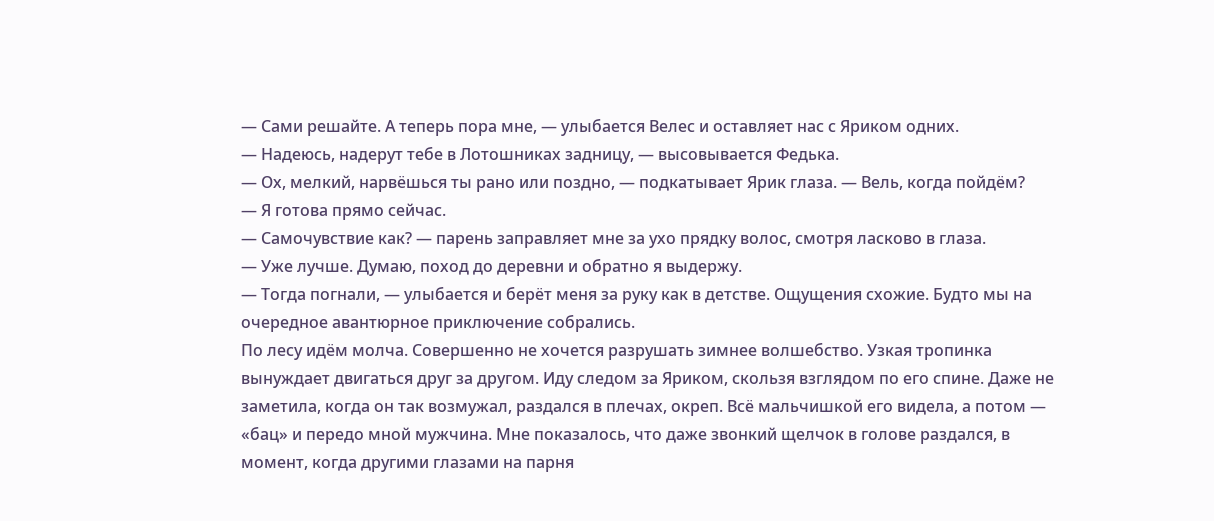— Сами решайте. А теперь пора мне, — улыбается Велес и оставляет нас с Яриком одних.
— Надеюсь, надерут тебе в Лотошниках задницу, — высовывается Федька.
— Ох, мелкий, нарвёшься ты рано или поздно, — подкатывает Ярик глаза. — Вель, когда пойдём?
— Я готова прямо сейчас.
— Самочувствие как? — парень заправляет мне за ухо прядку волос, смотря ласково в глаза.
— Уже лучше. Думаю, поход до деревни и обратно я выдержу.
— Тогда погнали, — улыбается и берёт меня за руку как в детстве. Ощущения схожие. Будто мы на очередное авантюрное приключение собрались.
По лесу идём молча. Совершенно не хочется разрушать зимнее волшебство. Узкая тропинка вынуждает двигаться друг за другом. Иду следом за Яриком, скользя взглядом по его спине. Даже не заметила, когда он так возмужал, раздался в плечах, окреп. Всё мальчишкой его видела, а потом — «бац» и передо мной мужчина. Мне показалось, что даже звонкий щелчок в голове раздался, в момент, когда другими глазами на парня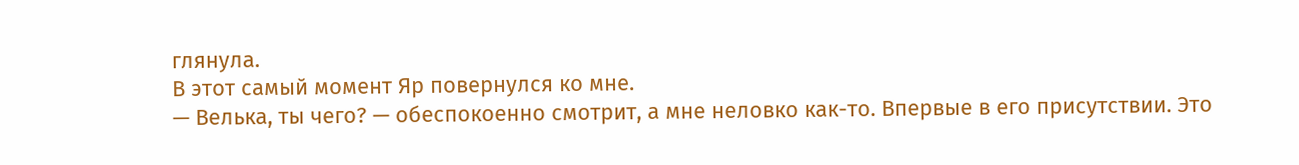глянула.
В этот самый момент Яр повернулся ко мне.
— Велька, ты чего? — обеспокоенно смотрит, а мне неловко как-то. Впервые в его присутствии. Это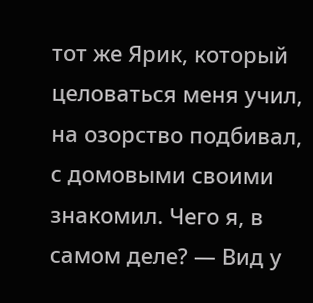тот же Ярик, который целоваться меня учил, на озорство подбивал, с домовыми своими знакомил. Чего я, в самом деле? — Вид у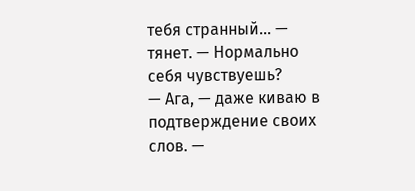тебя странный… — тянет. — Нормально себя чувствуешь?
— Ага, — даже киваю в подтверждение своих слов. —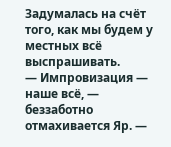Задумалась на счёт того, как мы будем у местных всё выспрашивать.
— Импровизация — наше всё, — беззаботно отмахивается Яр. —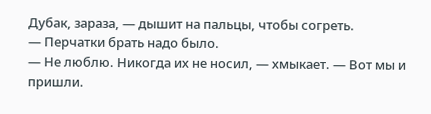Дубак, зараза, — дышит на пальцы, чтобы согреть.
— Перчатки брать надо было.
— Не люблю. Никогда их не носил, — хмыкает. — Вот мы и пришли.